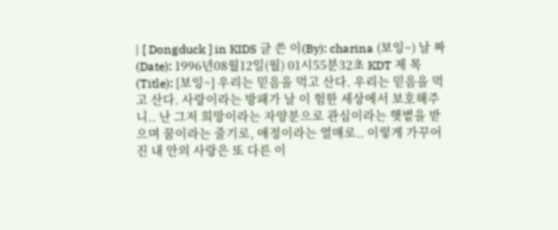| [ Dongduck ] in KIDS 글 쓴 이(By): charina (보잉~) 날 짜 (Date): 1996년08월12일(월) 01시55분32초 KDT 제 목(Title): [보잉~] 우리는 믿음을 먹고 산다. 우리는 믿음을 먹고 산다. 사랑이라는 방패가 날 이 험한 세상에서 보호해주니.. 난 그저 희망이라는 자양분으로 관심이라는 햇볕을 받으며 꿈이라는 줄기로, 애정이라는 열매로.. 이렇게 가꾸어진 내 안의 사랑은 또 다른 이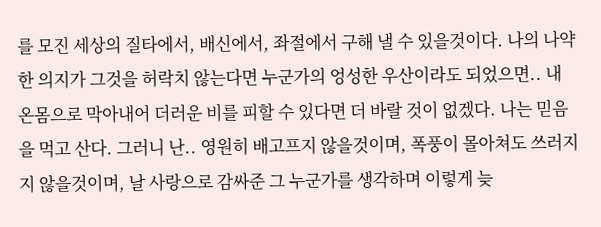를 모진 세상의 질타에서, 배신에서, 좌절에서 구해 낼 수 있을것이다. 나의 나약한 의지가 그것을 허락치 않는다면 누군가의 엉성한 우산이라도 되었으면.. 내 온몸으로 막아내어 더러운 비를 피할 수 있다면 더 바랄 것이 없겠다. 나는 믿음을 먹고 산다. 그러니 난.. 영원히 배고프지 않을것이며, 폭풍이 몰아쳐도 쓰러지지 않을것이며, 날 사랑으로 감싸준 그 누군가를 생각하며 이렇게 늦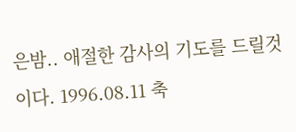은밤.. 애절한 감사의 기도를 드릴것이다. 1996.08.11 축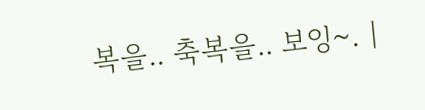복을.. 축복을.. 보잉~. |